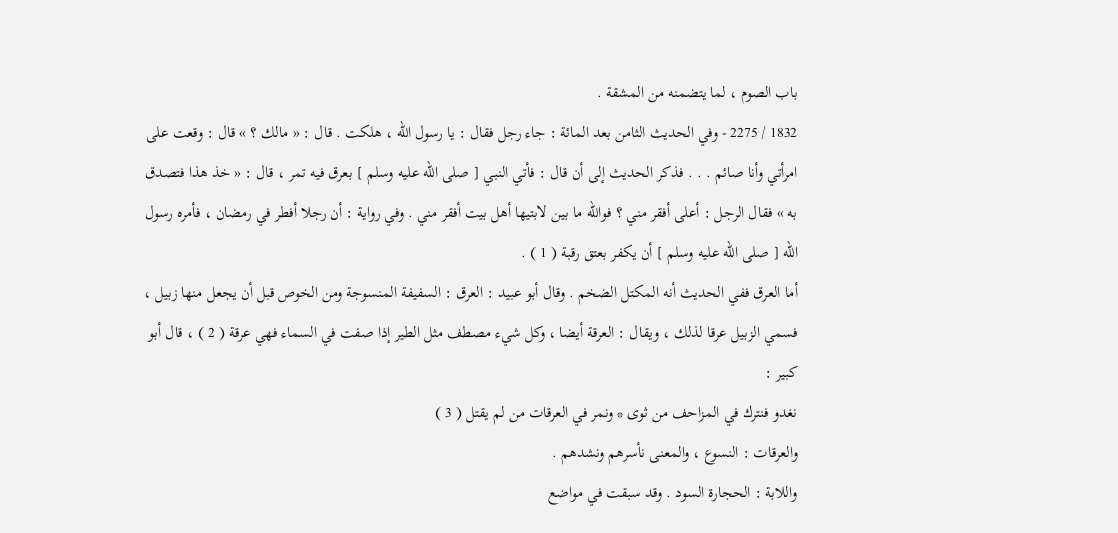باب الصوم ، لما يتضمنه من المشقة .
1832 / 2275 - وفي الحديث الثامن بعد المائة : جاء رجل فقال : يا رسول الله ، هلكت . قال : « مالك ؟ » قال : وقعت على امرأتي وأنا صائم . . . فذكر الحديث إلى أن قال : فأتي النبي [ صلى الله عليه وسلم ] بعرق فيه تمر ، قال : « خذ هذا فتصدق به » فقال الرجل : أعلى أفقر مني ؟ فوالله ما بين لابتيها أهل بيت أفقر مني . وفي رواية : أن رجلا أفطر في رمضان ، فأمره رسول الله [ صلى الله عليه وسلم ] أن يكفر بعتق رقبة ( 1 ) .
أما العرق ففي الحديث أنه المكتل الضخم . وقال أبو عبيد : العرق : السفيفة المنسوجة ومن الخوص قبل أن يجعل منها زبيل ، فسمي الزبيل عرقا لذلك ، ويقال : العرقة أيضا ، وكل شيء مصطف مثل الطير إذا صفت في السماء فهي عرقة ( 2 ) ، قال أبو كبير :
نغدو فنترك في المزاحف من ثوى * ونمر في العرقات من لم يقتل ( 3 )
والعرقات : النسوع ، والمعنى نأسرهم ونشدهم .
واللابة : الحجارة السود . وقد سبقت في مواضع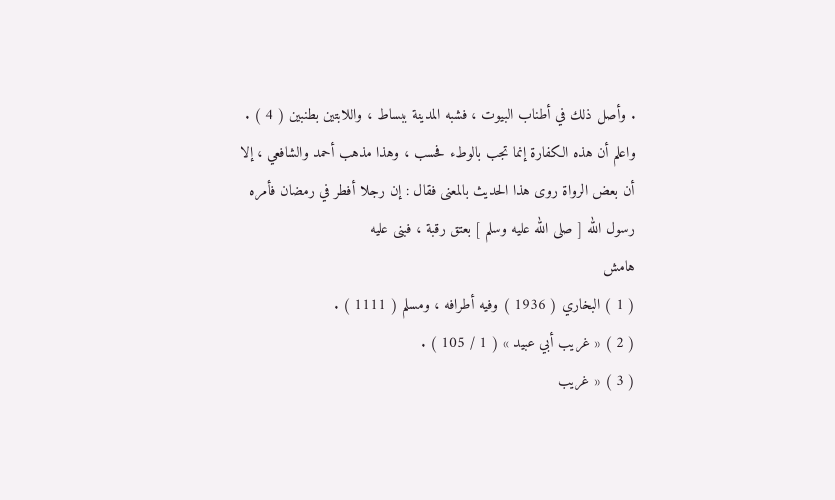. وأصل ذلك في أطناب البيوت ، فشبه المدينة ببساط ، واللابتين بطنبين ( 4 ) .
واعلم أن هذه الكفارة إنما تجب بالوطء فحسب ، وهذا مذهب أحمد والشافعي ، إلا أن بعض الرواة روى هذا الحديث بالمعنى فقال : إن رجلا أفطر في رمضان فأمره رسول الله [ صلى الله عليه وسلم ] بعتق رقبة ، فبنى عليه
هامش
( 1 ) البخاري ( 1936 ) وفيه أطرافه ، ومسلم ( 1111 ) .
( 2 ) « غريب أبي عبيد » ( 1 / 105 ) .
( 3 ) « غريب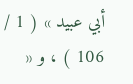أبي عبيد » ( 1 / 106 ) ، و «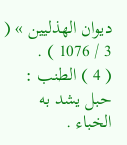ديوان الهذليين » ( 3 / 1076 ) .
( 4 ) الطنب : حبل يشد به الخباء .